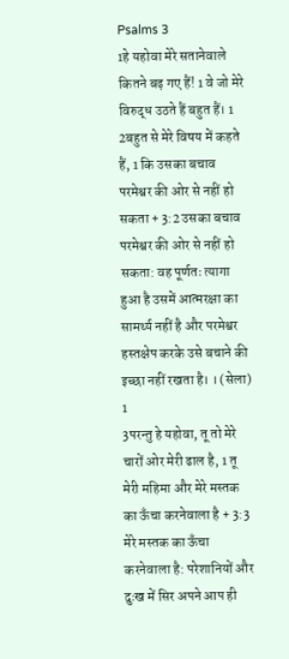Psalms 3
1हे यहोवा मेरे सतानेवाले कितने बढ़ गए हैं! 1 वे जो मेरे विरुद्ध उठते हैं बहुत हैं। 1
2बहुत से मेरे विषय में कहते हैं, 1 कि उसका बचाव परमेश्वर की ओर से नहीं हो सकता + 3:2 उसका बचाव परमेश्वर की ओर से नहीं हो सकता: वह पूर्णतः त्यागा हुआ है उसमें आत्मरक्षा का सामर्थ्य नहीं है और परमेश्वर हस्तक्षेप करके उसे बचाने की इच्छा नहीं रखता है। । (सेला) 1
3परन्तु हे यहोवा, तू तो मेरे चारों ओर मेरी ढाल है, 1 तू मेरी महिमा और मेरे मस्तक का ऊँचा करनेवाला है + 3:3 मेरे मस्तक का ऊँचा करनेवाला है: परेशानियों और दुःख में सिर अपने आप ही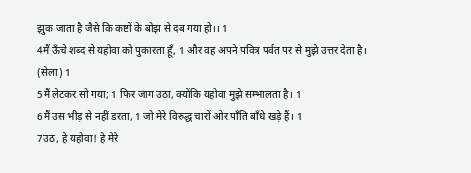झुक जाता है जैसे कि कष्टों के बोझ से दब गया हो।। 1
4मैं ऊँचे शब्द से यहोवा को पुकारता हूँ, 1 और वह अपने पवित्र पर्वत पर से मुझे उत्तर देता है। (सेला) 1
5मैं लेटकर सो गया; 1 फिर जाग उठा, क्योंकि यहोवा मुझे सम्भालता है। 1
6मैं उस भीड़ से नहीं डरता, 1 जो मेरे विरुद्ध चारों ओर पाँति बाँधे खड़े हैं। 1
7उठ, हे यहोवा! हे मेरे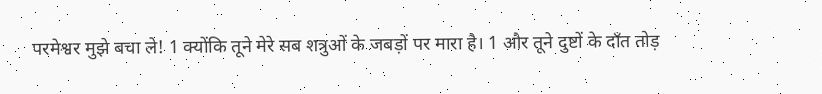परमेश्वर मुझे बचा ले! 1 क्योंकि तूने मेरे सब शत्रुओं के जबड़ों पर मारा है। 1 और तूने दुष्टों के दाँत तोड़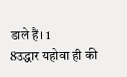डाले हैं। 1
8उद्धार यहोवा ही की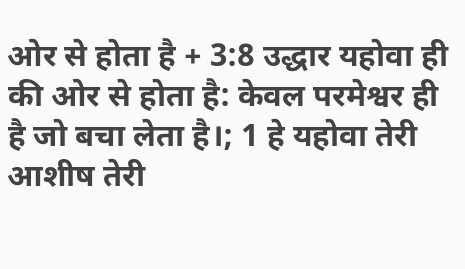ओर से होता है + 3:8 उद्धार यहोवा ही की ओर से होता है: केवल परमेश्वर ही है जो बचा लेता है।; 1 हे यहोवा तेरी आशीष तेरी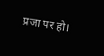प्रजा पर हो।